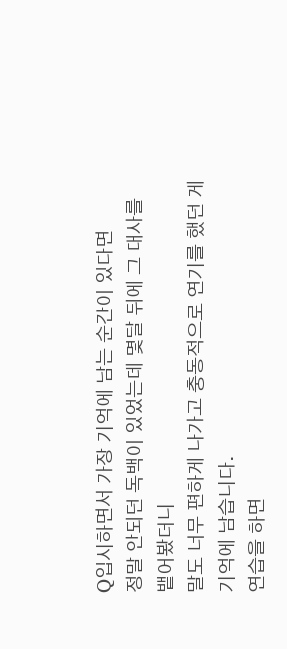Q입시하면서 가장 기억에 남는 순간이 있다면
정말 안되던 독백이 있었는데 몇달 뒤에 그 대사를 뱉어봤더니
말도 너무 편하게 나가고 충동적으로 연기를 했던 게 기억에 남습니다.
연습을 하면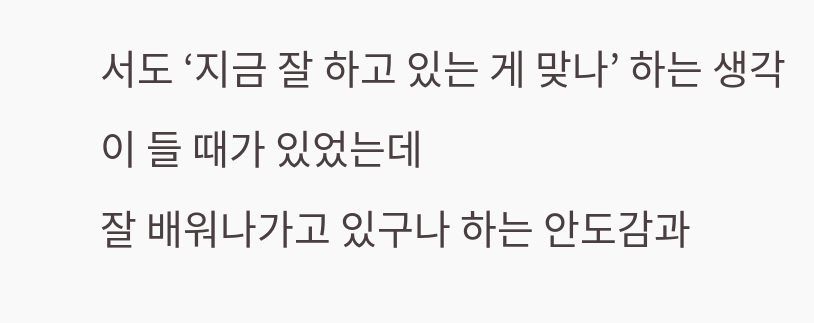서도 ‘지금 잘 하고 있는 게 맞나’ 하는 생각이 들 때가 있었는데
잘 배워나가고 있구나 하는 안도감과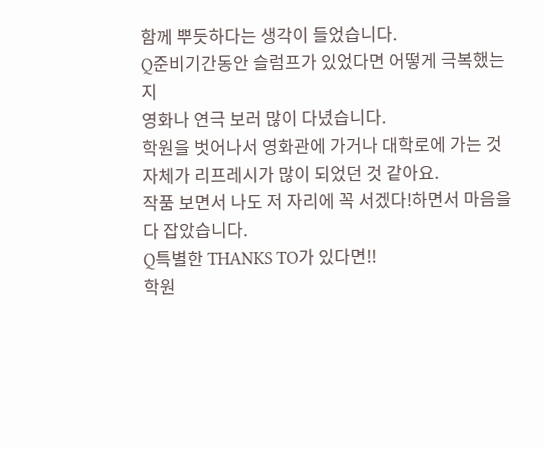함께 뿌듯하다는 생각이 들었습니다.
Q준비기간동안 슬럼프가 있었다면 어떻게 극복했는지
영화나 연극 보러 많이 다녔습니다.
학원을 벗어나서 영화관에 가거나 대학로에 가는 것 자체가 리프레시가 많이 되었던 것 같아요.
작품 보면서 나도 저 자리에 꼭 서겠다!하면서 마음을 다 잡았습니다.
Q특별한 THANKS TO가 있다면!!
학원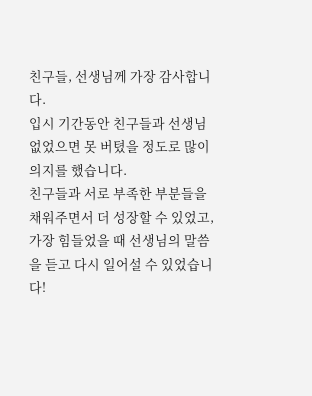친구들, 선생님께 가장 감사합니다.
입시 기간동안 친구들과 선생님 없었으면 못 버텼을 정도로 많이 의지를 했습니다.
친구들과 서로 부족한 부분들을 채워주면서 더 성장할 수 있었고,
가장 힘들었을 때 선생님의 말씀을 듣고 다시 일어설 수 있었습니다!